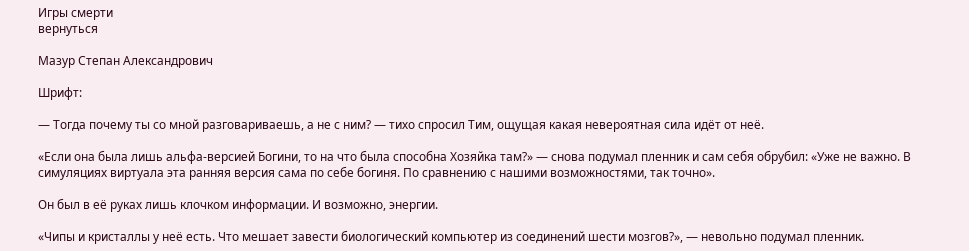Игры смерти
вернуться

Мазур Степан Александрович

Шрифт:

— Тогда почему ты со мной разговариваешь, а не с ним? — тихо спросил Тим, ощущая какая невероятная сила идёт от неё.

«Если она была лишь альфа-версией Богини, то на что была способна Хозяйка там?» — снова подумал пленник и сам себя обрубил: «Уже не важно. В симуляциях виртуала эта ранняя версия сама по себе богиня. По сравнению с нашими возможностями, так точно».

Он был в её руках лишь клочком информации. И возможно, энергии.

«Чипы и кристаллы у неё есть. Что мешает завести биологический компьютер из соединений шести мозгов?», — невольно подумал пленник.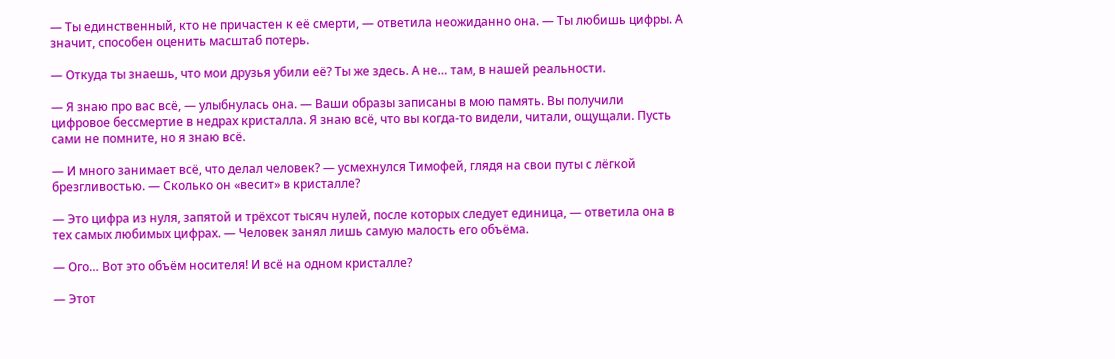— Ты единственный, кто не причастен к её смерти, — ответила неожиданно она. — Ты любишь цифры. А значит, способен оценить масштаб потерь.

— Откуда ты знаешь, что мои друзья убили её? Ты же здесь. А не… там, в нашей реальности.

— Я знаю про вас всё, — улыбнулась она. — Ваши образы записаны в мою память. Вы получили цифровое бессмертие в недрах кристалла. Я знаю всё, что вы когда-то видели, читали, ощущали. Пусть сами не помните, но я знаю всё.

— И много занимает всё, что делал человек? — усмехнулся Тимофей, глядя на свои путы с лёгкой брезгливостью. — Сколько он «весит» в кристалле?

— Это цифра из нуля, запятой и трёхсот тысяч нулей, после которых следует единица, — ответила она в тех самых любимых цифрах. — Человек занял лишь самую малость его объёма.

— Ого… Вот это объём носителя! И всё на одном кристалле?

— Этот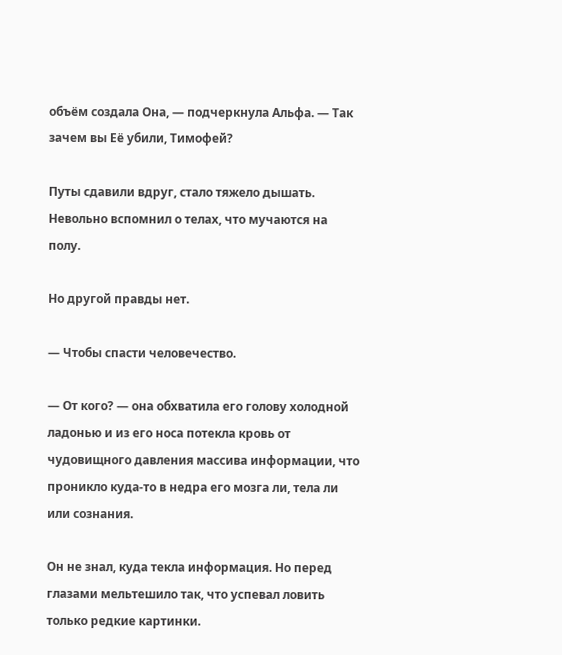объём создала Она, — подчеркнула Альфа. — Так зачем вы Её убили, Тимофей?

Путы сдавили вдруг, стало тяжело дышать. Невольно вспомнил о телах, что мучаются на полу.

Но другой правды нет.

— Чтобы спасти человечество.

— От кого? — она обхватила его голову холодной ладонью и из его носа потекла кровь от чудовищного давления массива информации, что проникло куда-то в недра его мозга ли, тела ли или сознания.

Он не знал, куда текла информация. Но перед глазами мельтешило так, что успевал ловить только редкие картинки.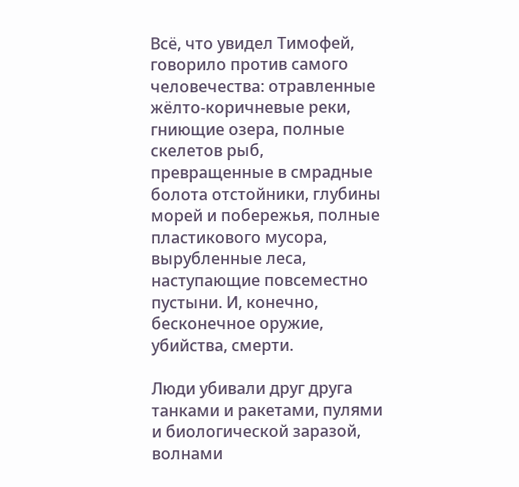Всё, что увидел Тимофей, говорило против самого человечества: отравленные жёлто-коричневые реки, гниющие озера, полные скелетов рыб, превращенные в смрадные болота отстойники, глубины морей и побережья, полные пластикового мусора, вырубленные леса, наступающие повсеместно пустыни. И, конечно, бесконечное оружие, убийства, смерти.

Люди убивали друг друга танками и ракетами, пулями и биологической заразой, волнами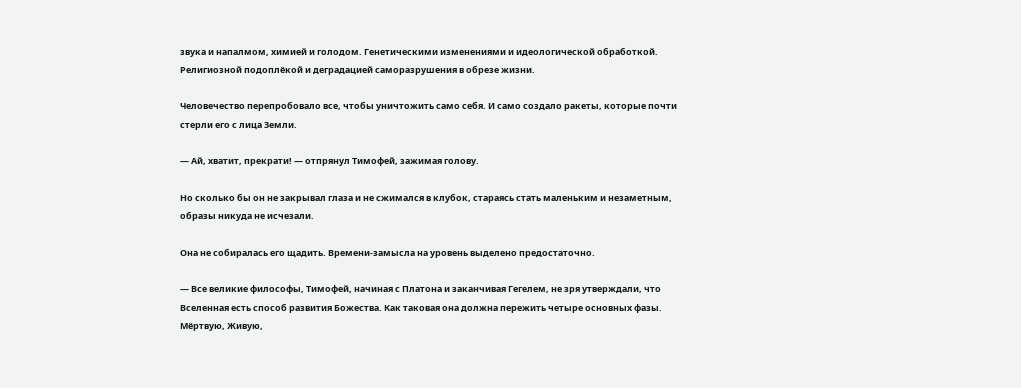звука и напалмом, химией и голодом. Генетическими изменениями и идеологической обработкой. Религиозной подоплёкой и деградацией саморазрушения в обрезе жизни.

Человечество перепробовало все, чтобы уничтожить само себя. И само создало ракеты, которые почти стерли его с лица Земли.

— Ай, хватит, прекрати! — отпрянул Тимофей, зажимая голову.

Но сколько бы он не закрывал глаза и не сжимался в клубок, стараясь стать маленьким и незаметным, образы никуда не исчезали.

Она не собиралась его щадить. Времени-замысла на уровень выделено предостаточно.

— Все великие философы, Тимофей, начиная с Платона и заканчивая Гегелем, не зря утверждали, что Вселенная есть способ развития Божества. Как таковая она должна пережить четыре основных фазы. Мёртвую, Живую,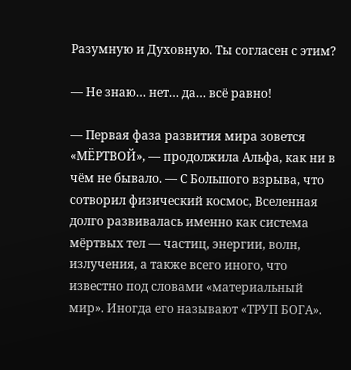Разумную и Духовную. Ты согласен с этим?

— Не знаю… нет… да… всё равно!

— Первая фаза развития мира зовется «МЁРТВОЙ», — продолжила Альфа, как ни в чём не бывало. — С Большого взрыва, что сотворил физический космос, Вселенная долго развивалась именно как система мёртвых тел — частиц, энергии, волн, излучения, а также всего иного, что известно под словами «материальный мир». Иногда его называют «ТРУП БОГА».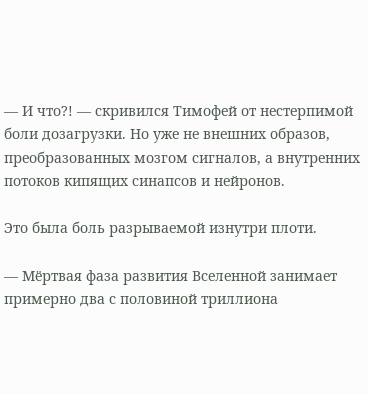— И что?! — скривился Тимофей от нестерпимой боли дозагрузки. Но уже не внешних образов, преобразованных мозгом сигналов, а внутренних потоков кипящих синапсов и нейронов.

Это была боль разрываемой изнутри плоти.

— Мёртвая фаза развития Вселенной занимает примерно два с половиной триллиона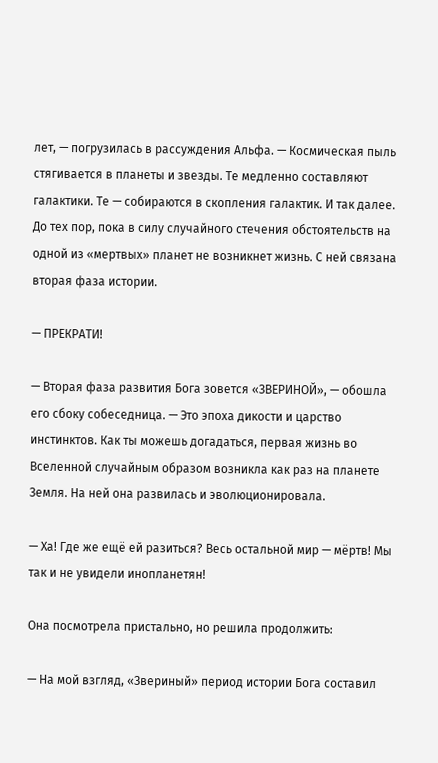лет, — погрузилась в рассуждения Альфа. — Космическая пыль стягивается в планеты и звезды. Те медленно составляют галактики. Те — собираются в скопления галактик. И так далее. До тех пор, пока в силу случайного стечения обстоятельств на одной из «мертвых» планет не возникнет жизнь. С ней связана вторая фаза истории.

— ПРЕКРАТИ!

— Вторая фаза развития Бога зовется «ЗВЕРИНОЙ», — обошла его сбоку собеседница. — Это эпоха дикости и царство инстинктов. Как ты можешь догадаться, первая жизнь во Вселенной случайным образом возникла как раз на планете Земля. На ней она развилась и эволюционировала.

— Ха! Где же ещё ей разиться? Весь остальной мир — мёртв! Мы так и не увидели инопланетян!

Она посмотрела пристально, но решила продолжить:

— На мой взгляд, «Звериный» период истории Бога составил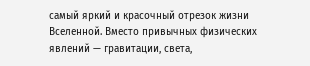самый яркий и красочный отрезок жизни Вселенной. Вместо привычных физических явлений — гравитации, света,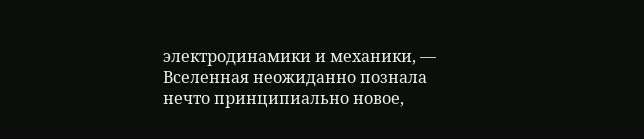электродинамики и механики, — Вселенная неожиданно познала нечто принципиально новое,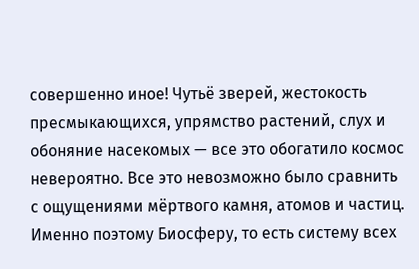совершенно иное! Чутьё зверей, жестокость пресмыкающихся, упрямство растений, слух и обоняние насекомых — все это обогатило космос невероятно. Все это невозможно было сравнить с ощущениями мёртвого камня, атомов и частиц. Именно поэтому Биосферу, то есть систему всех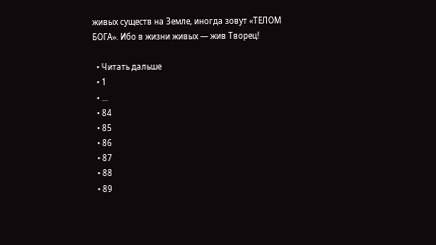живых существ на Земле, иногда зовут «ТЕЛОМ БОГА». Ибо в жизни живых — жив Творец!

  • Читать дальше
  • 1
  • ...
  • 84
  • 85
  • 86
  • 87
  • 88
  • 89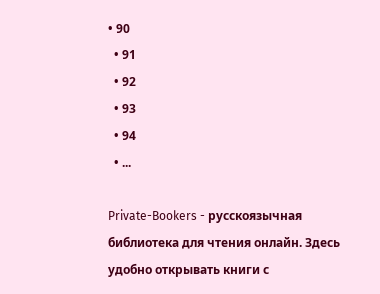• 90
  • 91
  • 92
  • 93
  • 94
  • ...

Private-Bookers - русскоязычная библиотека для чтения онлайн. Здесь удобно открывать книги с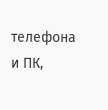телефона и ПК,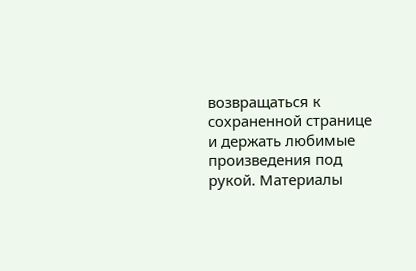возвращаться к сохраненной странице и держать любимые произведения под рукой. Материалы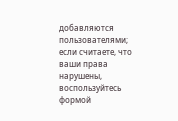добавляются пользователями; если считаете, что ваши права нарушены, воспользуйтесь формой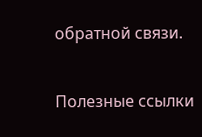обратной связи.

Полезные ссылки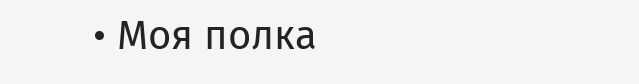• Моя полка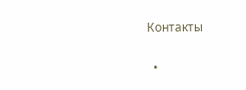Контакты

  •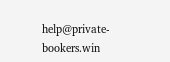help@private-bookers.win